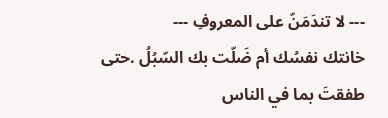--- لا تندَمَنّ على المعروفِ ---
خانتك نفسُك أم ضَلّت بك السّبُلُ .حتى طفقتَ بما في الناس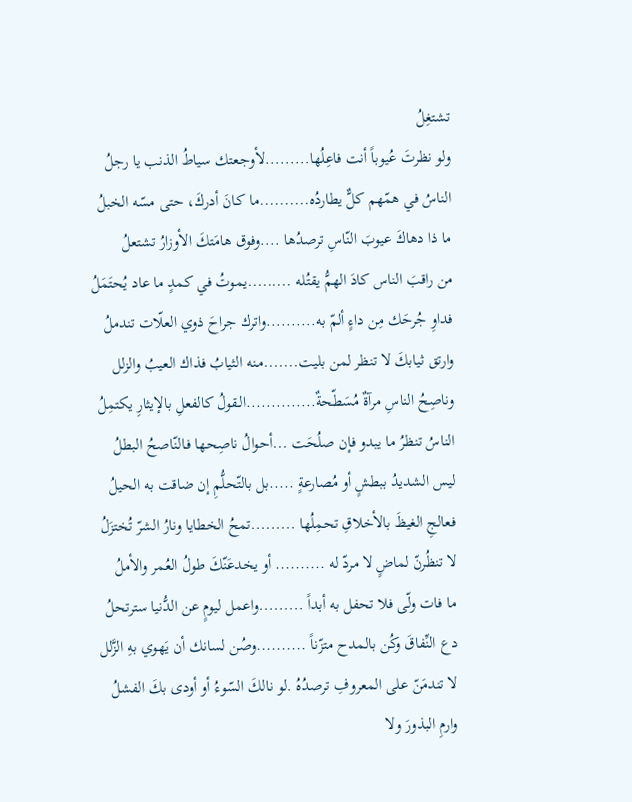تشتغِلُ
ولو نظرتَ عُيوباً أنت فاعِلُها.........لأوجـعتك سياطُ الذنب يا رجلُ
الناسُ في همّهم كلٌّ يطاردُه..........ما كـانَ أدركَ، حتى مسّه الخبلُ
ما ذا دهاكَ عيوبَ النّاسِ ترصدُها ....وفوق هامَتكَ الأوزارُ تشتعلُ
من راقبَ الناس كادَ الهمُّ يقتُله .........يموتُ في كمدٍ ما عاد يُحتَمَلُ
فداوِ جُرحَك مِن داءٍ ألمّ به..........واترك جراحَ ذوي العلّات تندملُ
وارتق ثيابكَ لا تنظر لمن بليت.......مـنه الثيابُ فذاك العيبُ والزلل
وناصِحُ الناسِ مرآةٌ مُسَطّحةٌ..............الـقولُ كالفعلِ بالإيثارِ يكتمِلُ
الناسُ تنظرُ ما يبدو فإن صلُحَت ...أحوالُ ناصِحها فـالنّاصحُ البطلُ
ليس الشديدُ ببطشٍ أو مُصارعةٍ .....بل بالتّحلُّمِ إن ضاقت به الحيلُ
فعالجِ الغيظَ بالأخلاقِ تحمِلُها .........تمحُ الخطايا ونارُ الشرّ تُختزَلُ
لا تنظُرنّ لماضٍ لا مردّ له .......... أو يخدعَنّكَ طولُ العُمر والأملُ
ما فات ولّى فلا تحفل به أبداً .........واعمل ليومٍ عن الدُّنيا سترتحلُ
دع النِّفاقَ وكُن بالمدح متزّناً ..........وصُن لسانك أن يَهوي بهِ الزَّلل
لا تندمَنّ على المعروفِ ترصدُهُ .لو نالكَ السّوءُ أو أودى بكَ الفشلُ
وارمِ البذورَ ولا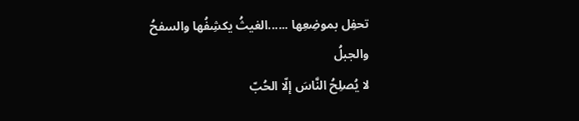تحفِل بموضِعِها ......الغيثُ يكشِفُها والسفحُ والجبلُ
لا يُصلِحُ النَّاسَ إلّا الحُبّ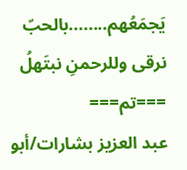يَجمَعُهم........بالحبّ نرقى وللرحمنِ نبتَهلُ
===تم===
عبد العزيز بشارات/أبو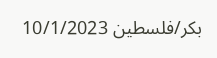بكر/فلسطين 10/1/2023